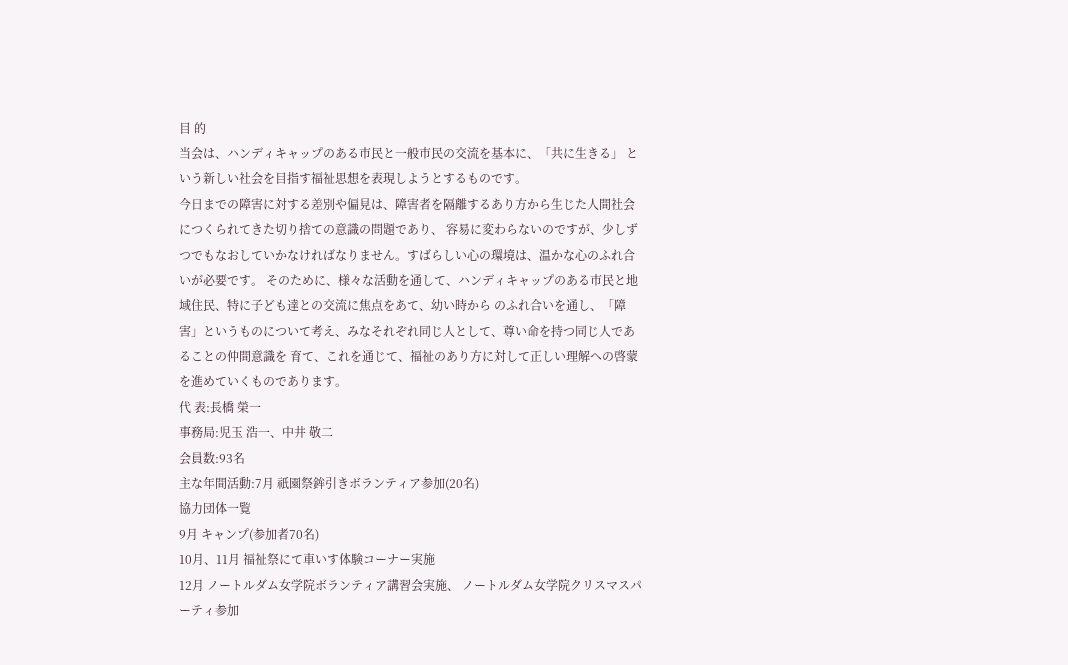目 的
当会は、ハンディキャップのある市民と一般市民の交流を基本に、「共に生きる」 という新しい社会を目指す福祉思想を表現しようとするものです。
今日までの障害に対する差別や偏見は、障害者を隔離するあり方から生じた人間社会につくられてきた切り捨ての意識の問題であり、 容易に変わらないのですが、少しずつでもなおしていかなければなりません。すばらしい心の環境は、温かな心のふれ合いが必要です。 そのために、様々な活動を通して、ハンディキャップのある市民と地域住民、特に子ども達との交流に焦点をあて、幼い時から のふれ合いを通し、「障害」というものについて考え、みなそれぞれ同じ人として、尊い命を持つ同じ人であることの仲間意識を 育て、これを通じて、福祉のあり方に対して正しい理解への啓蒙を進めていくものであります。
代 表:長橋 榮一
事務局:児玉 浩一、中井 敬二
会員数:93名
主な年間活動:7月 祇園祭鉾引きボランティア参加(20名)
協力団体一覧
9月 キャンプ(参加者70名)
10月、11月 福祉祭にて車いす体験コーナー実施
12月 ノートルダム女学院ボランティア講習会実施、 ノートルダム女学院クリスマスパーティ参加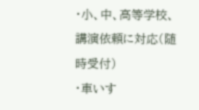・小、中、高等学校、講演依頼に対応(随時受付)
・車いす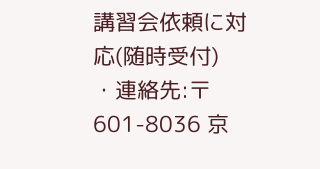講習会依頼に対応(随時受付)
・連絡先:〒601-8036 京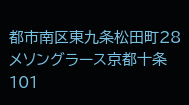都市南区東九条松田町28メソングラース京都十条101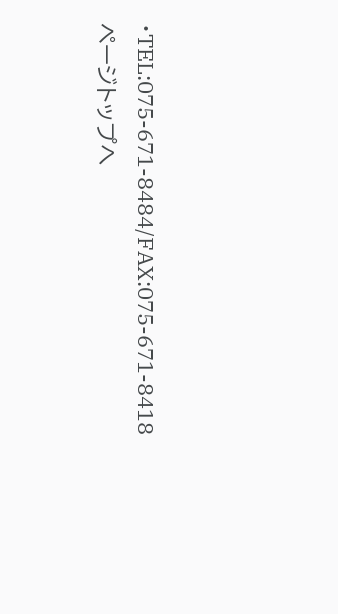・TEL:075-671-8484/FAX:075-671-8418
ページトップへ